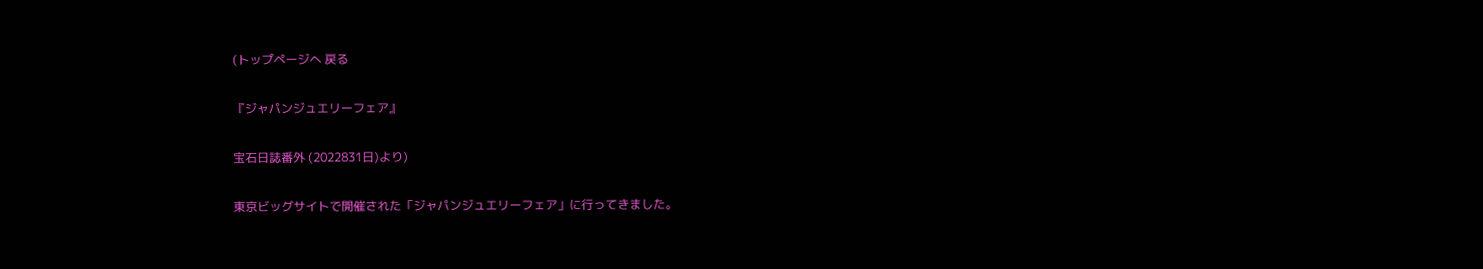(トップページへ 戻る

『ジャパンジュエリーフェア』

宝石日誌番外 (2022831日)より)

東京ビッグサイトで開催された「ジャパンジュエリーフェア」に行ってきました。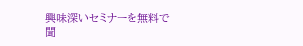興味深いセミナーを無料で聞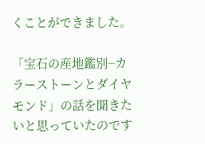くことができました。

「宝石の産地鑑別−カラーストーンとダイヤモンド」の話を聞きたいと思っていたのです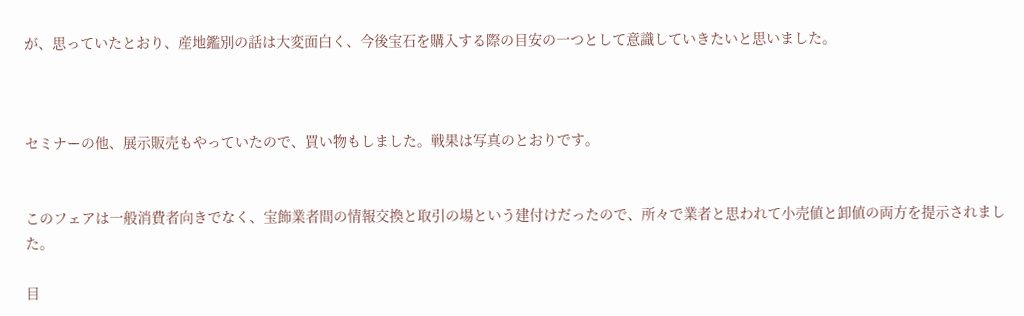が、思っていたとおり、産地鑑別の話は大変面白く、今後宝石を購入する際の目安の一つとして意識していきたいと思いました。



セミナーの他、展示販売もやっていたので、買い物もしました。戦果は写真のとおりです。


このフェアは一般消費者向きでなく、宝飾業者間の情報交換と取引の場という建付けだったので、所々で業者と思われて小売値と卸値の両方を提示されました。

目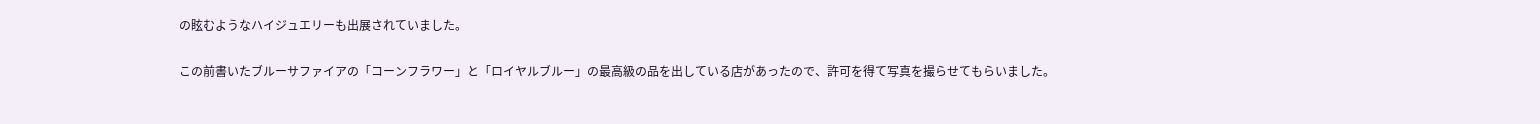の眩むようなハイジュエリーも出展されていました。

この前書いたブルーサファイアの「コーンフラワー」と「ロイヤルブルー」の最高級の品を出している店があったので、許可を得て写真を撮らせてもらいました。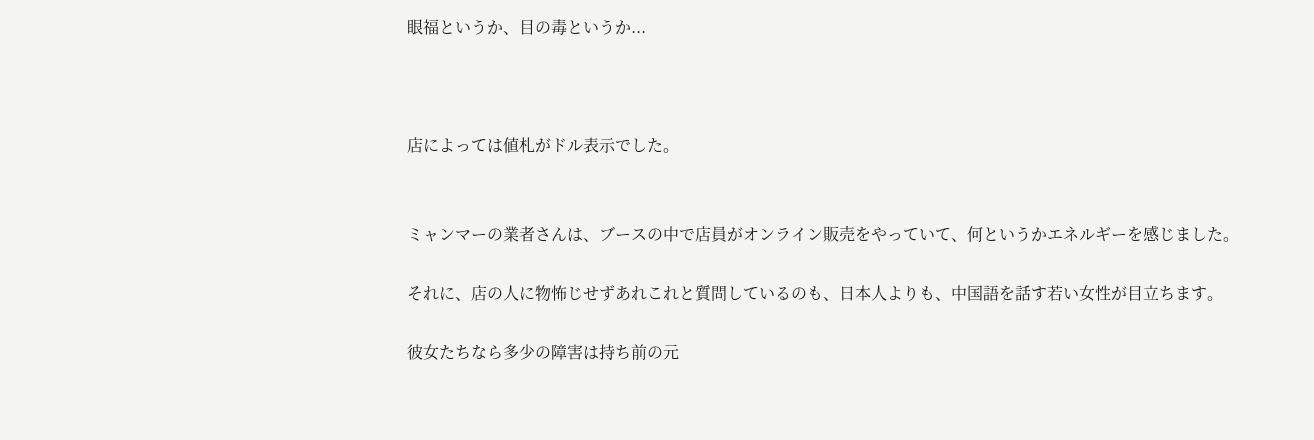眼福というか、目の毒というか...



店によっては値札がドル表示でした。


ミャンマーの業者さんは、ブースの中で店員がオンライン販売をやっていて、何というかエネルギーを感じました。

それに、店の人に物怖じせずあれこれと質問しているのも、日本人よりも、中国語を話す若い女性が目立ちます。

彼女たちなら多少の障害は持ち前の元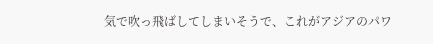気で吹っ飛ばしてしまいそうで、これがアジアのパワ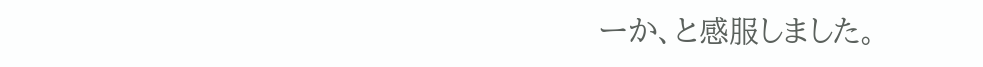ーか、と感服しました。